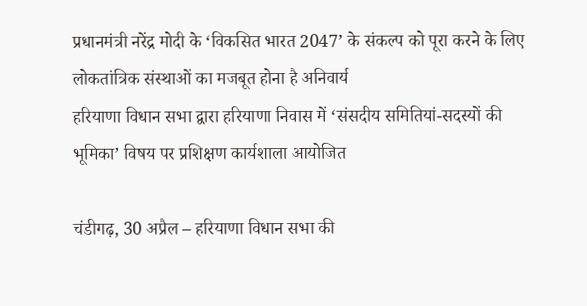प्रधानमंत्री नरेंद्र मोदी के ‘विकसित भारत 2047’ के संकल्प को पूरा करने के लिए लोकतांत्रिक संस्थाओं का मजबूत होना है अनिवार्य
हरियाणा विधान सभा द्वारा हरियाणा निवास में ‘संसदीय समितियां-सदस्यों की भूमिका’ विषय पर प्रशिक्षण कार्यशाला आयोजित

चंडीगढ़, 30 अप्रैल – हरियाणा विधान सभा की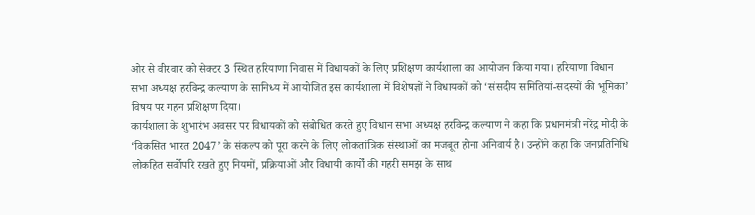ओर से वीरवार को सेक्टर 3 स्थित हरियाणा निवास में विधायकों के लिए प्रशिक्षण कार्यशाला का आयोजन किया गया। हरियाणा विधान सभा अध्यक्ष हरविन्द्र कल्याण के सानिध्य में आयोजित इस कार्यशाला में विशेषज्ञों ने विधायकों को ‘संसदीय समितियां-सदस्यों की भूमिका’ विषय पर गहन प्रशिक्षण दिया।
कार्यशाला के शुभारंभ अवसर पर विधायकों को संबोधित करते हुए विधान सभा अध्यक्ष हरविन्द्र कल्याण ने कहा कि प्रधानमंत्री नरेंद्र मोदी के ‘विकसित भारत 2047’ के संकल्प को पूरा करने के लिए लोकतांत्रिक संस्थाओं का मजबूत होना अनिवार्य है। उन्होंने कहा कि जनप्रतिनिधि लोकहित सर्वोपरि रखते हुए नियमों, प्रक्रियाओं और विधायी कार्यों की गहरी समझ के साथ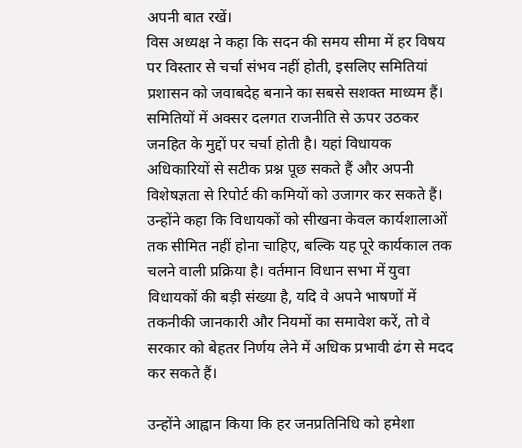अपनी बात रखें।
विस अध्यक्ष ने कहा कि सदन की समय सीमा में हर विषय पर विस्तार से चर्चा संभव नहीं होती, इसलिए समितियां प्रशासन को जवाबदेह बनाने का सबसे सशक्त माध्यम हैं। समितियों में अक्सर दलगत राजनीति से ऊपर उठकर जनहित के मुद्दों पर चर्चा होती है। यहां विधायक अधिकारियों से सटीक प्रश्न पूछ सकते हैं और अपनी विशेषज्ञता से रिपोर्ट की कमियों को उजागर कर सकते हैं।
उन्होंने कहा कि विधायकों को सीखना केवल कार्यशालाओं तक सीमित नहीं होना चाहिए, बल्कि यह पूरे कार्यकाल तक चलने वाली प्रक्रिया है। वर्तमान विधान सभा में युवा विधायकों की बड़ी संख्या है, यदि वे अपने भाषणों में तकनीकी जानकारी और नियमों का समावेश करें, तो वे सरकार को बेहतर निर्णय लेने में अधिक प्रभावी ढंग से मदद कर सकते हैं।

उन्होंने आह्वान किया कि हर जनप्रतिनिधि को हमेशा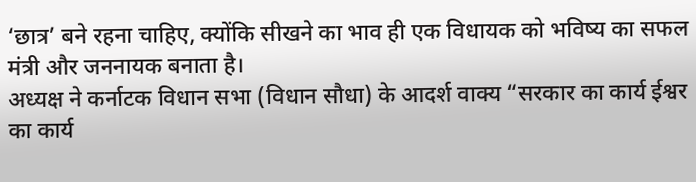‘छात्र’ बने रहना चाहिए, क्योंकि सीखने का भाव ही एक विधायक को भविष्य का सफल मंत्री और जननायक बनाता है।
अध्यक्ष ने कर्नाटक विधान सभा (विधान सौधा) के आदर्श वाक्य “सरकार का कार्य ईश्वर का कार्य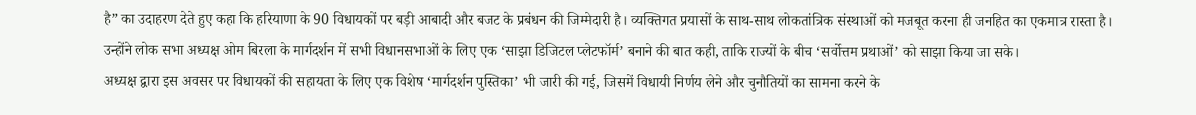है” का उदाहरण देते हुए कहा कि हरियाणा के 90 विधायकों पर बड़ी आबादी और बजट के प्रबंधन की जिम्मेदारी है। व्यक्तिगत प्रयासों के साथ-साथ लोकतांत्रिक संस्थाओं को मजबूत करना ही जनहित का एकमात्र रास्ता है।
उन्होंने लोक सभा अध्यक्ष ओम बिरला के मार्गदर्शन में सभी विधानसभाओं के लिए एक ‘साझा डिजिटल प्लेटफॉर्म’ बनाने की बात कही, ताकि राज्यों के बीच ‘सर्वोत्तम प्रथाओं’ को साझा किया जा सके।
अध्यक्ष द्वारा इस अवसर पर विधायकों की सहायता के लिए एक विशेष ‘मार्गदर्शन पुस्तिका’ भी जारी की गई, जिसमें विधायी निर्णय लेने और चुनौतियों का सामना करने के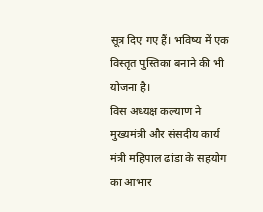सूत्र दिए गए हैं। भविष्य में एक विस्तृत पुस्तिका बनाने की भी योजना है।
विस अध्यक्ष कल्याण ने मुख्यमंत्री और संसदीय कार्य मंत्री महिपाल ढांडा के सहयोग का आभार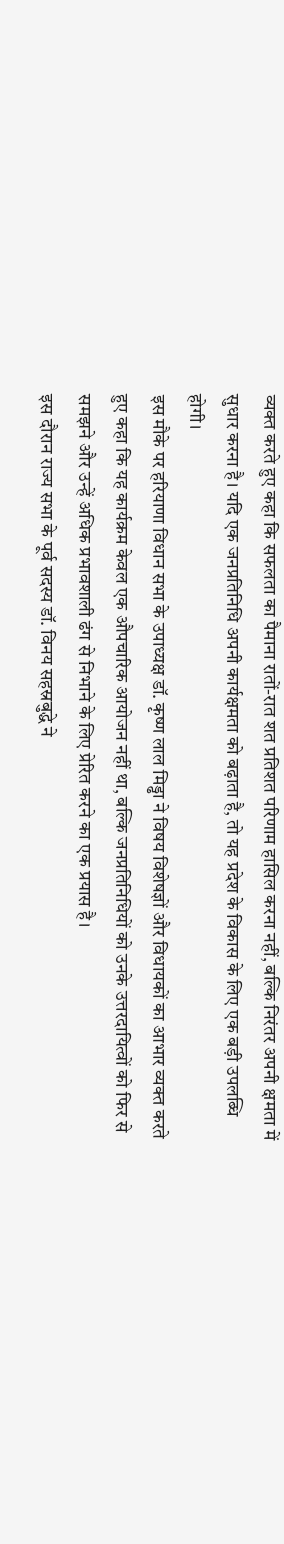व्यक्त करते हुए कहा कि सफलता का पैमाना रातों-रात शत प्रतिशत परिणाम हासिल करना नहीं, बल्कि निरंतर अपनी क्षमता में सुधार करना है। यदि एक जनप्रतिनिधि अपनी कार्यक्षमता को बढ़ाता है, तो यह प्रदेश के विकास के लिए एक बड़ी उपलब्धि होगी।
इस मौके पर हरियाणा विधान सभा के उपाध्यक्ष डॉ. कृष्ण लाल मिड्ढा ने विषय विशेषज्ञों और विधायकों का आभार व्यक्त करते हुए कहा कि यह कार्यक्रम केवल एक औपचारिक आयोजन नहीं था, बल्कि जनप्रतिनिधियों को उनके उत्तरदायित्वों को फिर से समझने और उन्हें अधिक प्रभावशाली ढंग से निभाने के लिए प्रेरित करने का एक प्रयास है।
इस दौरान राज्य सभा के पूर्व सदस्य डॉ. विनय सहस्रबुद्धे ने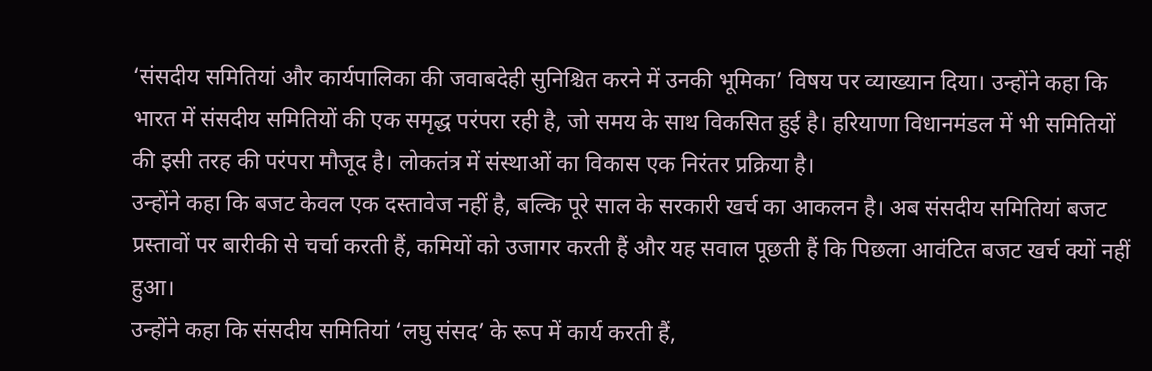‘संसदीय समितियां और कार्यपालिका की जवाबदेही सुनिश्चित करने में उनकी भूमिका’ विषय पर व्याख्यान दिया। उन्होंने कहा कि भारत में संसदीय समितियों की एक समृद्ध परंपरा रही है, जो समय के साथ विकसित हुई है। हरियाणा विधानमंडल में भी समितियों की इसी तरह की परंपरा मौजूद है। लोकतंत्र में संस्थाओं का विकास एक निरंतर प्रक्रिया है।
उन्होंने कहा कि बजट केवल एक दस्तावेज नहीं है, बल्कि पूरे साल के सरकारी खर्च का आकलन है। अब संसदीय समितियां बजट प्रस्तावों पर बारीकी से चर्चा करती हैं, कमियों को उजागर करती हैं और यह सवाल पूछती हैं कि पिछला आवंटित बजट खर्च क्यों नहीं हुआ।
उन्होंने कहा कि संसदीय समितियां ‘लघु संसद’ के रूप में कार्य करती हैं,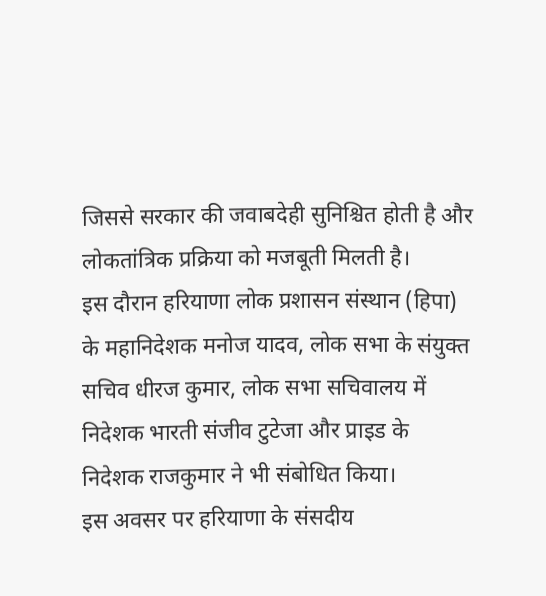जिससे सरकार की जवाबदेही सुनिश्चित होती है और लोकतांत्रिक प्रक्रिया को मजबूती मिलती है।
इस दौरान हरियाणा लोक प्रशासन संस्थान (हिपा) के महानिदेशक मनोज यादव, लोक सभा के संयुक्त सचिव धीरज कुमार, लोक सभा सचिवालय में निदेशक भारती संजीव टुटेजा और प्राइड के निदेशक राजकुमार ने भी संबोधित किया।
इस अवसर पर हरियाणा के संसदीय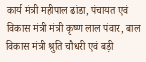कार्य मंत्री महीपाल ढांडा, पंचायत एवं विकास मंत्री मंत्री कृष्ण लाल पंवार, बाल विकास मंत्री श्रुति चौधरी एवं बड़ी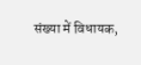संख्या में विधायक,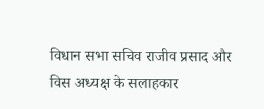विधान सभा सचिव राजीव प्रसाद और विस अध्यक्ष के सलाहकार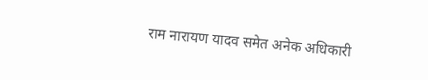राम नारायण यादव समेत अनेक अधिकारी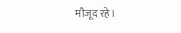मौजूद रहे।